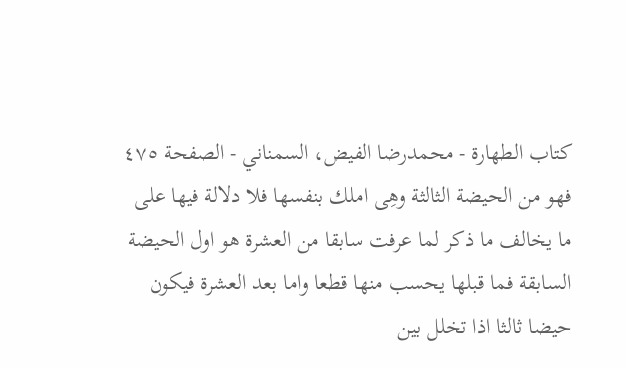كتاب الطهارة - محمدرضا الفيض، السمناني - الصفحة ٤٧٥
فهو من الحيضة الثالثة وهِی املك بنفسها فلا دلالة فيها على ما يخالف ما ذكر لما عرفت سابقا من العشرة هو اول الحيضة السابقة فما قبلها يحسب منها قطعا واما بعد العشرة فيكون حيضا ثالثا اذا تخلل بين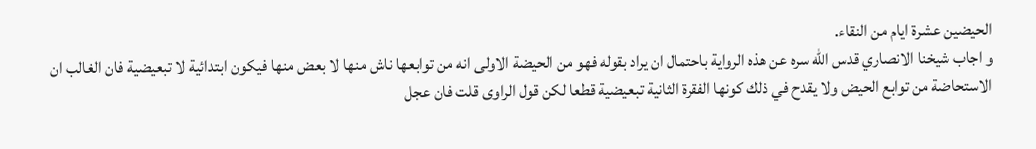الحيضين عشرة ايام من النقاء.
و اجاب شيخنا الانصاري قدس الله سره عن هذه الرواية باحتمال ان يراد بقوله فهو من الحيضة الاولى انه من توابعها ناش منها لا بعض منها فيكون ابتدائية لا تبعيضية فان الغالب ان الاستحاضة من توابع الحيض ولا يقدح في ذلك كونها الفقرة الثانية تبعيضية قطعا لكن قول الراوى قلت فان عجل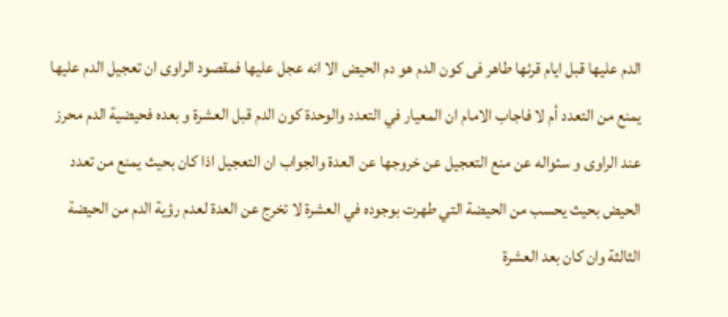الدم عليها قبل ايام قرئها طاهر فى كون الدم هو دم الحيض الا انه عجل عليها فمقصود الراوى ان تعجيل الدم عليها يمنع من التعدد أم لا فاجاب الامام ان المعيار في التعدد والوحدة كون الدم قبل العشرة و بعده فحيضية الدم محرز عند الراوى و سئواله عن منع التعجيل عن خروجها عن العدة والجواب ان التعجيل اذا كان بحيث يمنع من تعدد الحيض بحيث يحسب من الحيضة التي طهرت بوجوده في العشرة لا تخرج عن العدة لعدم رؤية الدم من الحيضة الثالثة وان كان بعد العشرة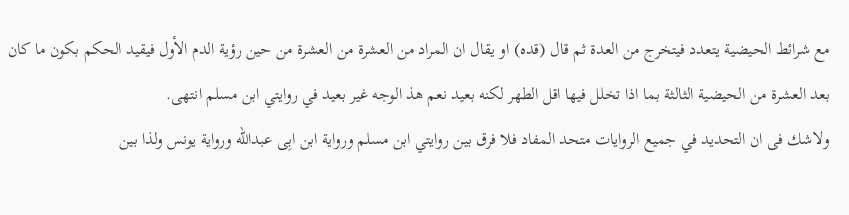مع شرائط الحيضية يتعدد فيتخرج من العدة ثم قال (قده) او يقال ان المراد من العشرة من العشرة من حين رؤية الدم الأول فيقيد الحكم بكون ما كان بعد العشرة من الحيضية الثالثة بما اذا تخلل فيها اقل الطهر لكنه بعيد نعم هذ الوجه غير بعيد في روايتي ابن مسلم انتهى.
ولاشك فى ان التحديد في جميع الروايات متحد المفاد فلا فرق بين روايتي ابن مسلم ورواية ابن ابِی عبدالله ورواية يونس ولذا بين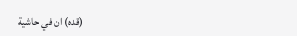(قده) ان في حاشية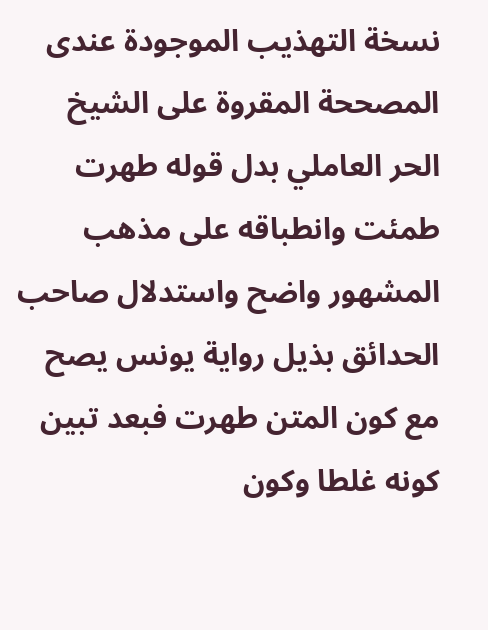نسخة التهذيب الموجودة عندى المصححة المقروة على الشيخ الحر العاملي بدل قوله طهرت طمئت وانطباقه على مذهب المشهور واضح واستدلال صاحب الحدائق بذيل رواية يونس يصح مع كون المتن طهرت فبعد تبين كونه غلطا وكون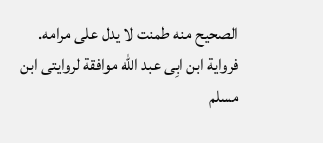الصحيح منه طمنت لا يدل على مرامه.
فرواية ابن ابِی عبد الله موافقة لروايتى ابن مسلم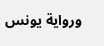ورواية يونس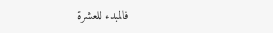فالمبدء للعشرة